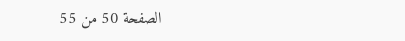الصفحة 50 من 55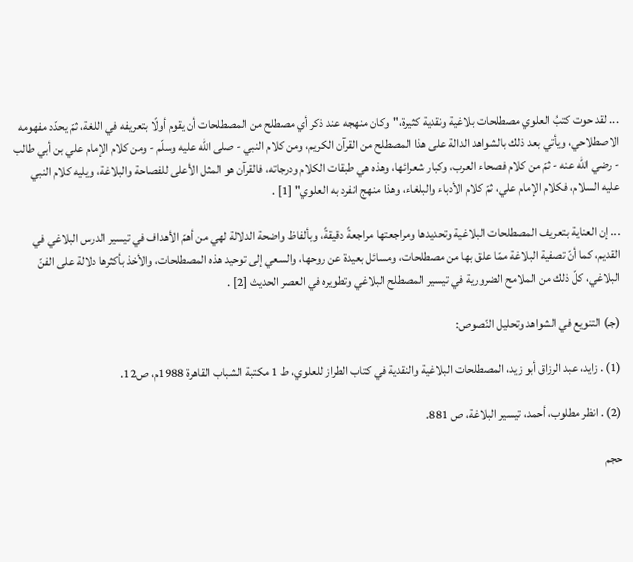... لقد حوت كتبُ العلوي مصطلحات بلاغية ونقدية كثيرة،"وكان منهجه عند ذكر أي مصطلح من المصطلحات أن يقوم أولًا بتعريفه في اللغة، ثمّ يحدّد مفهومه الاصطلاحي، ويأتي بعد ذلك بالشواهد الدالة على هذا المصطلح من القرآن الكريم، ومن كلام النبي - صلى الله عليه وسلّم - ومن كلام الإمام علي بن أبي طالب - رضي الله عنه - ثمّ من كلام فصحاء العرب، وكبار شعرائها، وهذه هي طبقات الكلام ودرجاته، فالقرآن هو المثل الأعلى للفصاحة والبلاغة، ويليه كلام النبي عليه السلام، فكلام الإمام علي، ثمّ كلام الأدباء والبلغاء، وهذا منهج انفرد به العلوي" [1] .

... إن العناية بتعريف المصطلحات البلاغية وتحديدها ومراجعتها مراجعةً دقيقةً، وبألفاظ واضحة الدلالة لهي من أهمّ الأهداف في تيسير الدرس البلاغي في القديم، كما أنّ تصفية البلاغة ممّا علق بها من مصطلحات، ومسائل بعيدة عن روحها، والسعي إلى توحيد هذه المصطلحات، والأخذ بأكثرها دلالة على الفنّ البلاغي، كلّ ذلك من الملامح الضرورية في تيسير المصطلح البلاغي وتطويره في العصر الحديث [2] .

(جـ) التنويع في الشواهد وتحليل النّصوص:

(1) . زايد، عبد الرزاق أبو زيد، المصطلحات البلاغية والنقدية في كتاب الطراز للعلوي، ط 1 مكتبة الشباب القاهرة 1988م، ص12.

(2) . انظر مطلوب، أحمد، تيسير البلاغة، ص 881.

حجم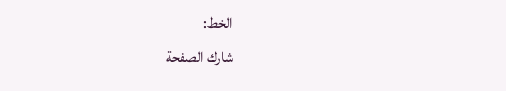الخط:
شارك الصفحة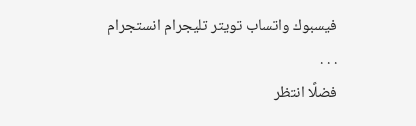فيسبوك واتساب تويتر تليجرام انستجرام
. . .
فضلًا انتظر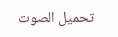تحميل الصوت